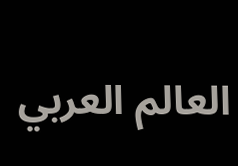العالم العربي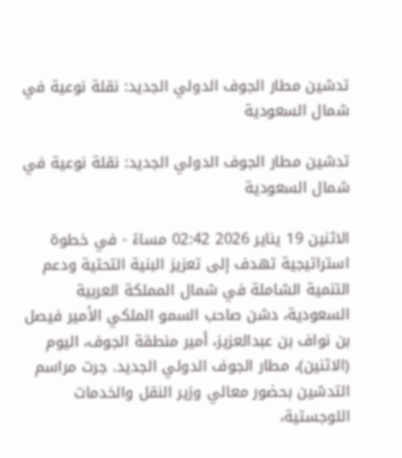تدشين مطار الجوف الدولي الجديد: نقلة نوعية في شمال السعودية

تدشين مطار الجوف الدولي الجديد: نقلة نوعية في شمال السعودية

الاثنين 19 يناير 2026 02:42 مساءً - في خطوة استراتيجية تهدف إلى تعزيز البنية التحتية ودعم التنمية الشاملة في شمال المملكة العربية السعودية، دشن صاحب السمو الملكي الأمير فيصل بن نواف بن عبدالعزيز، أمير منطقة الجوف، اليوم (الاثنين)، مطار الجوف الدولي الجديد. جرت مراسم التدشين بحضور معالي وزير النقل والخدمات اللوجستية،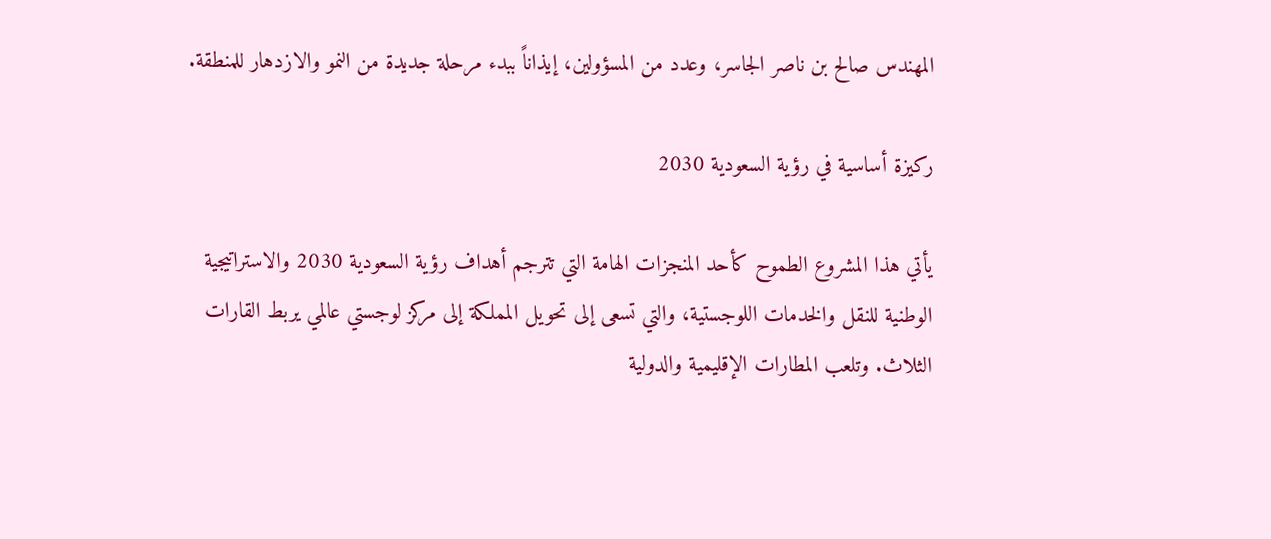المهندس صالح بن ناصر الجاسر، وعدد من المسؤولين، إيذاناً ببدء مرحلة جديدة من النمو والازدهار للمنطقة.

ركيزة أساسية في رؤية السعودية 2030

يأتي هذا المشروع الطموح كأحد المنجزات الهامة التي تترجم أهداف رؤية السعودية 2030 والاستراتيجية الوطنية للنقل والخدمات اللوجستية، والتي تسعى إلى تحويل المملكة إلى مركز لوجستي عالمي يربط القارات الثلاث. وتلعب المطارات الإقليمية والدولية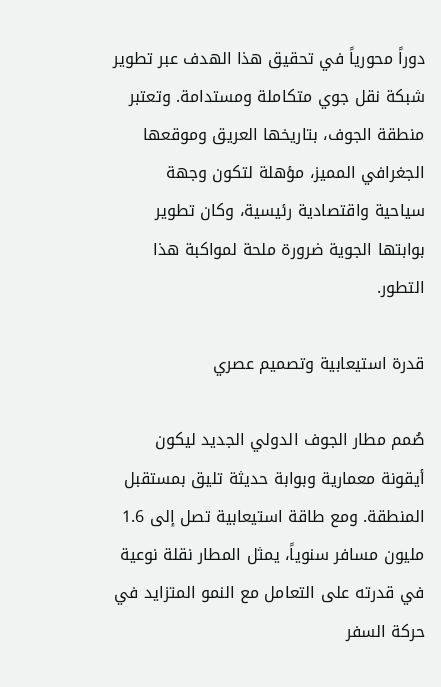دوراً محورياً في تحقيق هذا الهدف عبر تطوير شبكة نقل جوي متكاملة ومستدامة. وتعتبر منطقة الجوف، بتاريخها العريق وموقعها الجغرافي المميز، مؤهلة لتكون وجهة سياحية واقتصادية رئيسية، وكان تطوير بوابتها الجوية ضرورة ملحة لمواكبة هذا التطور.

قدرة استيعابية وتصميم عصري

صُمم مطار الجوف الدولي الجديد ليكون أيقونة معمارية وبوابة حديثة تليق بمستقبل المنطقة. ومع طاقة استيعابية تصل إلى 1.6 مليون مسافر سنوياً، يمثل المطار نقلة نوعية في قدرته على التعامل مع النمو المتزايد في حركة السفر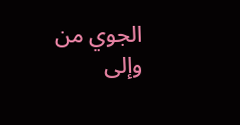الجوي من وإلى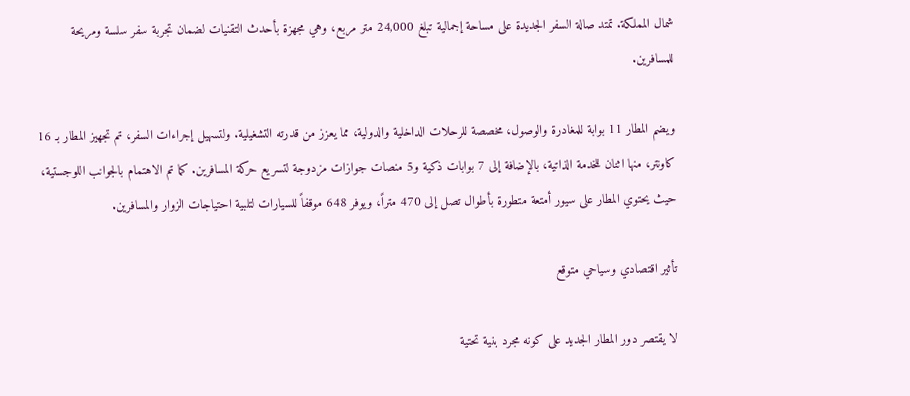شمال المملكة. تمتد صالة السفر الجديدة على مساحة إجمالية تبلغ 24,000 متر مربع، وهي مجهزة بأحدث التقنيات لضمان تجربة سفر سلسة ومريحة للمسافرين.

ويضم المطار 11 بوابة للمغادرة والوصول، مخصصة للرحلات الداخلية والدولية، مما يعزز من قدرته التشغيلية. ولتسهيل إجراءات السفر، تم تجهيز المطار بـ 16 كاونتر، منها اثنان للخدمة الذاتية، بالإضافة إلى 7 بوابات ذكية و5 منصات جوازات مزدوجة لتسريع حركة المسافرين. كما تم الاهتمام بالجوانب اللوجستية، حيث يحتوي المطار على سيور أمتعة متطورة بأطوال تصل إلى 470 متراً، ويوفر 648 موقفاً للسيارات لتلبية احتياجات الزوار والمسافرين.

تأثير اقتصادي وسياحي متوقع

لا يقتصر دور المطار الجديد على كونه مجرد بنية تحتية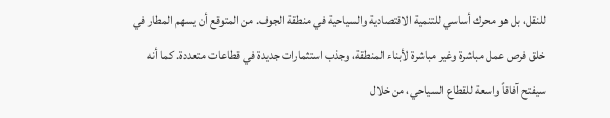للنقل، بل هو محرك أساسي للتنمية الاقتصادية والسياحية في منطقة الجوف. من المتوقع أن يسهم المطار في خلق فرص عمل مباشرة وغير مباشرة لأبناء المنطقة، وجذب استثمارات جديدة في قطاعات متعددة. كما أنه سيفتح آفاقاً واسعة للقطاع السياحي، من خلال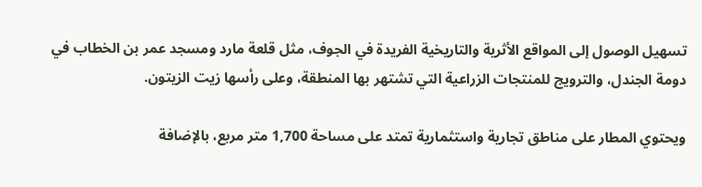تسهيل الوصول إلى المواقع الأثرية والتاريخية الفريدة في الجوف، مثل قلعة مارد ومسجد عمر بن الخطاب في دومة الجندل، والترويج للمنتجات الزراعية التي تشتهر بها المنطقة، وعلى رأسها زيت الزيتون.

ويحتوي المطار على مناطق تجارية واستثمارية تمتد على مساحة 1,700 متر مربع، بالإضافة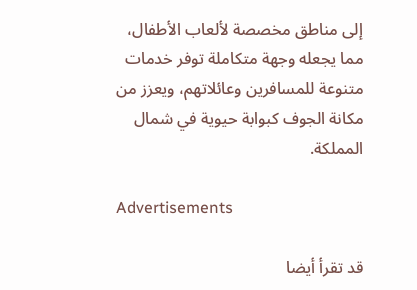إلى مناطق مخصصة لألعاب الأطفال، مما يجعله وجهة متكاملة توفر خدمات متنوعة للمسافرين وعائلاتهم، ويعزز من مكانة الجوف كبوابة حيوية في شمال المملكة.

Advertisements

قد تقرأ أيضا